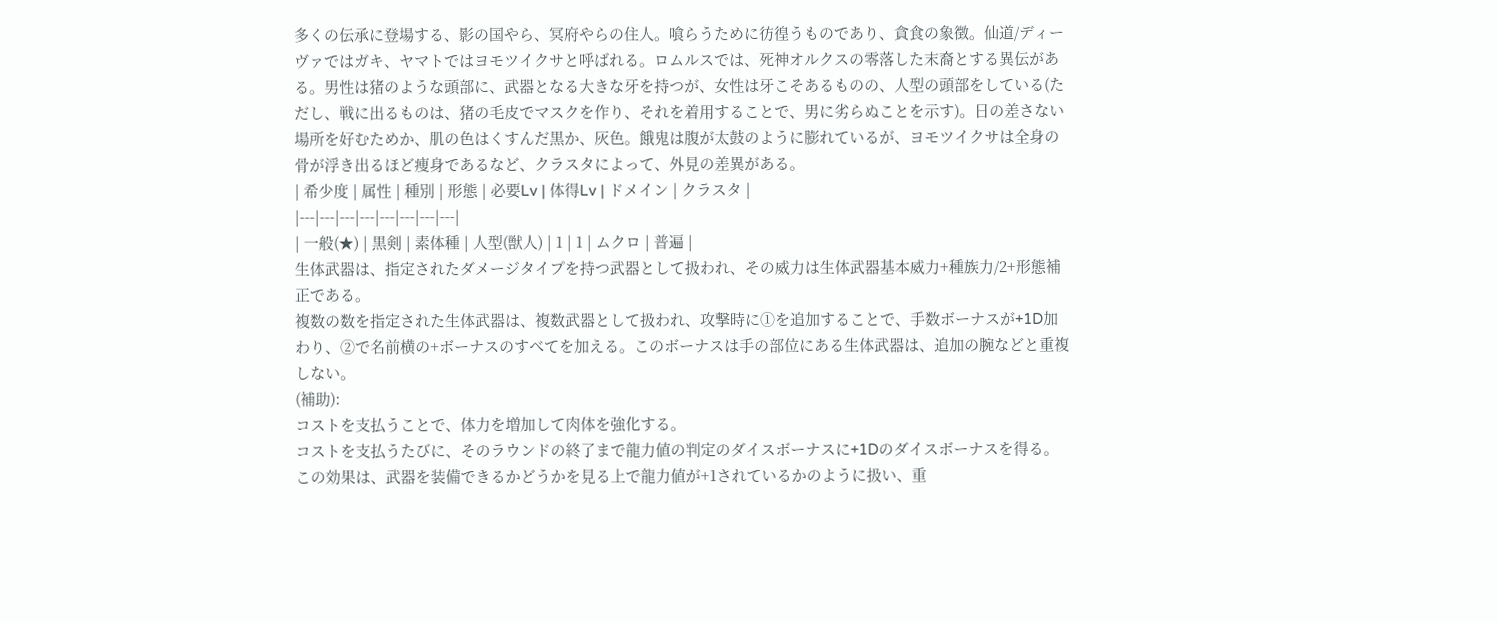多くの伝承に登場する、影の国やら、冥府やらの住人。喰らうために彷徨うものであり、貪食の象徴。仙道/ディーヴァではガキ、ヤマトではヨモツイクサと呼ばれる。ロムルスでは、死神オルクスの零落した末裔とする異伝がある。男性は猪のような頭部に、武器となる大きな牙を持つが、女性は牙こそあるものの、人型の頭部をしている(ただし、戦に出るものは、猪の毛皮でマスクを作り、それを着用することで、男に劣らぬことを示す)。日の差さない場所を好むためか、肌の色はくすんだ黒か、灰色。餓鬼は腹が太鼓のように膨れているが、ヨモツイクサは全身の骨が浮き出るほど痩身であるなど、クラスタによって、外見の差異がある。
| 希少度 | 属性 | 種別 | 形態 | 必要Lv | 体得Lv | ドメイン | クラスタ |
|---|---|---|---|---|---|---|---|
| 一般(★) | 黒剣 | 素体種 | 人型(獣人) | 1 | 1 | ムクロ | 普遍 |
生体武器は、指定されたダメージタイプを持つ武器として扱われ、その威力は生体武器基本威力+種族力/2+形態補正である。
複数の数を指定された生体武器は、複数武器として扱われ、攻撃時に①を追加することで、手数ボーナスが+1D加わり、②で名前横の+ボーナスのすべてを加える。このボーナスは手の部位にある生体武器は、追加の腕などと重複しない。
(補助):
コストを支払うことで、体力を増加して肉体を強化する。
コストを支払うたびに、そのラウンドの終了まで龍力値の判定のダイスボーナスに+1Dのダイスボーナスを得る。この効果は、武器を装備できるかどうかを見る上で龍力値が+1されているかのように扱い、重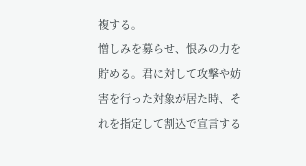複する。
憎しみを募らせ、恨みの力を貯める。君に対して攻撃や妨害を行った対象が居た時、それを指定して割込で宣言する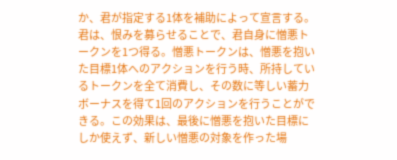か、君が指定する1体を補助によって宣言する。君は、恨みを募らせることで、君自身に憎悪トークンを1つ得る。憎悪トークンは、憎悪を抱いた目標1体へのアクションを行う時、所持しているトークンを全て消費し、その数に等しい蓄力ボーナスを得て1回のアクションを行うことができる。この効果は、最後に憎悪を抱いた目標にしか使えず、新しい憎悪の対象を作った場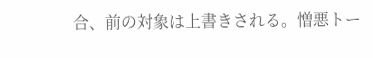合、前の対象は上書きされる。憎悪トー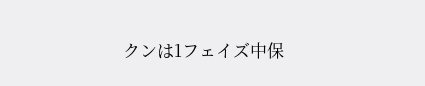クンは1フェイズ中保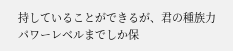持していることができるが、君の種族力パワーレベルまでしか保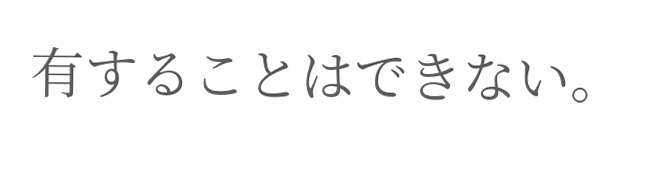有することはできない。